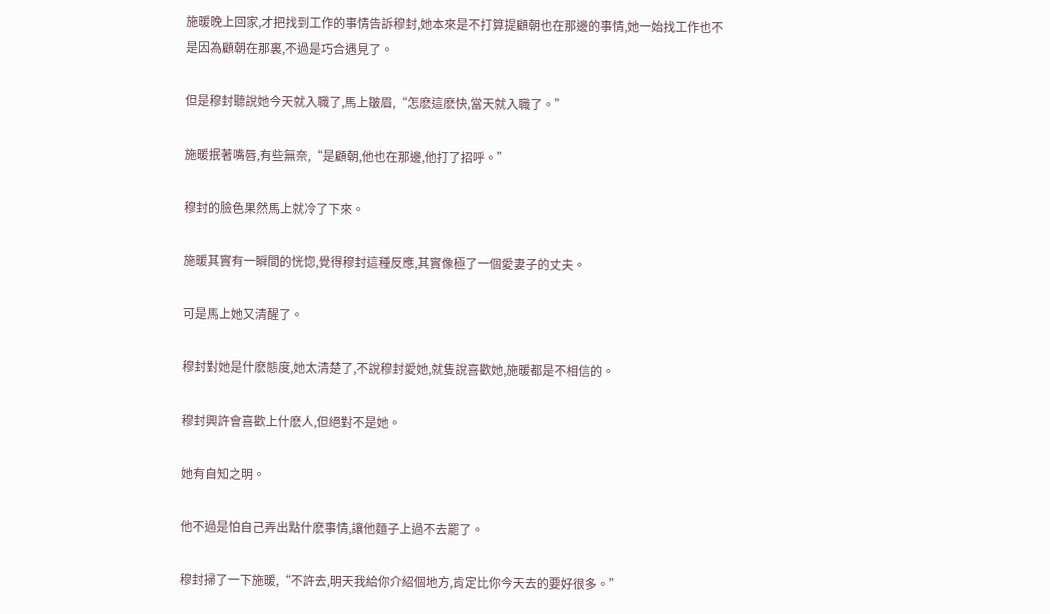施暖晚上回家,才把找到工作的事情告訴穆封,她本來是不打算提顧朝也在那邊的事情,她一始找工作也不是因為顧朝在那裏,不過是巧合遇見了。

但是穆封聽說她今天就入職了,馬上皺眉,“怎麽這麽快,當天就入職了。”

施暖抿著嘴唇,有些無奈,“是顧朝,他也在那邊,他打了招呼。”

穆封的臉色果然馬上就冷了下來。

施暖其實有一瞬間的恍惚,覺得穆封這種反應,其實像極了一個愛妻子的丈夫。

可是馬上她又清醒了。

穆封對她是什麽態度,她太清楚了,不說穆封愛她,就隻說喜歡她,施暖都是不相信的。

穆封興許會喜歡上什麽人,但絕對不是她。

她有自知之明。

他不過是怕自己弄出點什麽事情,讓他麵子上過不去罷了。

穆封掃了一下施暖,“不許去,明天我給你介紹個地方,肯定比你今天去的要好很多。”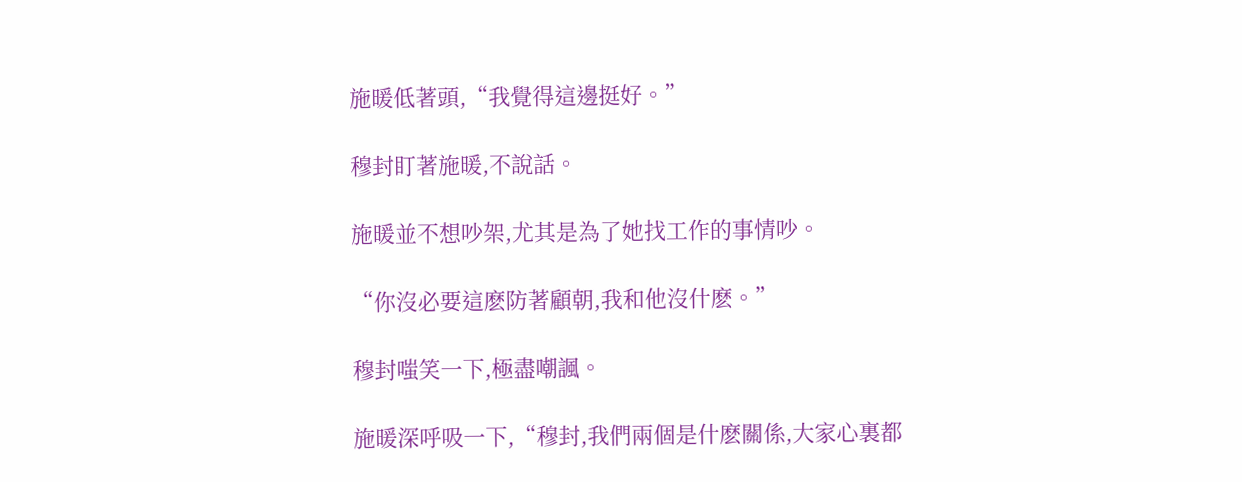施暖低著頭,“我覺得這邊挺好。”

穆封盯著施暖,不說話。

施暖並不想吵架,尤其是為了她找工作的事情吵。

“你沒必要這麽防著顧朝,我和他沒什麽。”

穆封嗤笑一下,極盡嘲諷。

施暖深呼吸一下,“穆封,我們兩個是什麽關係,大家心裏都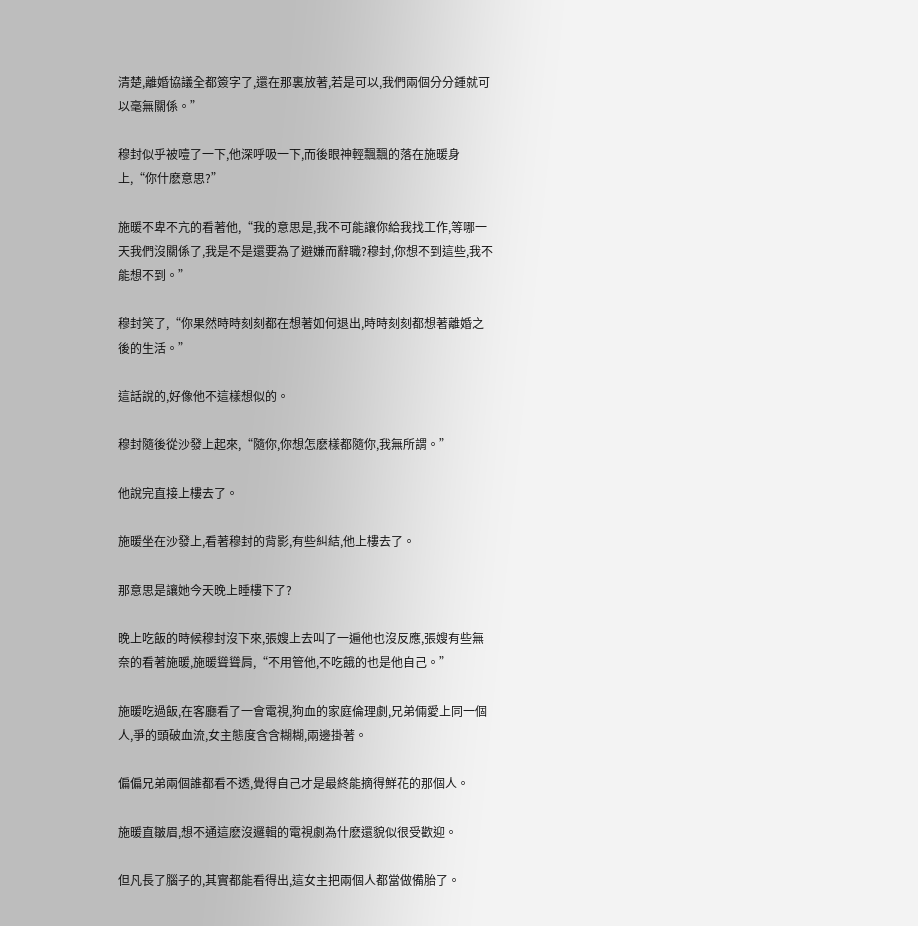清楚,離婚協議全都簽字了,還在那裏放著,若是可以,我們兩個分分鍾就可以毫無關係。”

穆封似乎被噎了一下,他深呼吸一下,而後眼神輕飄飄的落在施暖身上,“你什麽意思?”

施暖不卑不亢的看著他,“我的意思是,我不可能讓你給我找工作,等哪一天我們沒關係了,我是不是還要為了避嫌而辭職?穆封,你想不到這些,我不能想不到。”

穆封笑了,“你果然時時刻刻都在想著如何退出,時時刻刻都想著離婚之後的生活。”

這話說的,好像他不這樣想似的。

穆封隨後從沙發上起來,“隨你,你想怎麽樣都隨你,我無所謂。”

他說完直接上樓去了。

施暖坐在沙發上,看著穆封的背影,有些糾結,他上樓去了。

那意思是讓她今天晚上睡樓下了?

晚上吃飯的時候穆封沒下來,張嫂上去叫了一遍他也沒反應,張嫂有些無奈的看著施暖,施暖聳聳肩,“不用管他,不吃餓的也是他自己。”

施暖吃過飯,在客廳看了一會電視,狗血的家庭倫理劇,兄弟倆愛上同一個人,爭的頭破血流,女主態度含含糊糊,兩邊掛著。

偏偏兄弟兩個誰都看不透,覺得自己才是最終能摘得鮮花的那個人。

施暖直皺眉,想不通這麽沒邏輯的電視劇為什麽還貌似很受歡迎。

但凡長了腦子的,其實都能看得出,這女主把兩個人都當做備胎了。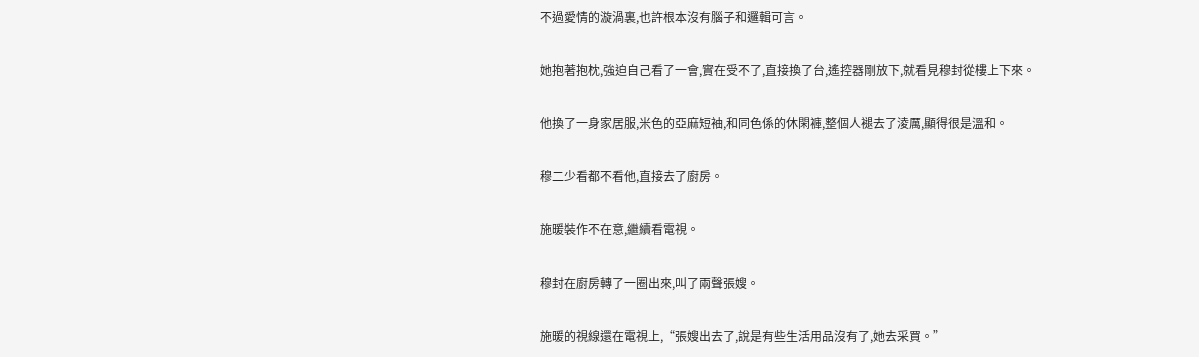不過愛情的漩渦裏,也許根本沒有腦子和邏輯可言。

她抱著抱枕,強迫自己看了一會,實在受不了,直接換了台,遙控器剛放下,就看見穆封從樓上下來。

他換了一身家居服,米色的亞麻短袖,和同色係的休閑褲,整個人褪去了淩厲,顯得很是溫和。

穆二少看都不看他,直接去了廚房。

施暖裝作不在意,繼續看電視。

穆封在廚房轉了一圈出來,叫了兩聲張嫂。

施暖的視線還在電視上,“張嫂出去了,說是有些生活用品沒有了,她去采買。”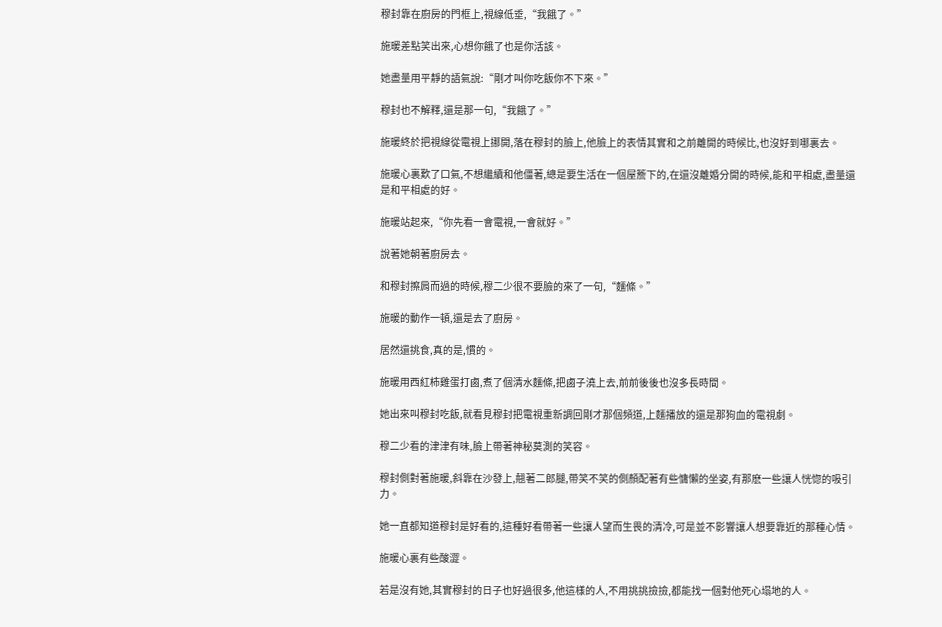穆封靠在廚房的門框上,視線低垂,“我餓了。”

施暖差點笑出來,心想你餓了也是你活該。

她盡量用平靜的語氣說:“剛才叫你吃飯你不下來。”

穆封也不解釋,還是那一句,“我餓了。”

施暖終於把視線從電視上挪開,落在穆封的臉上,他臉上的表情其實和之前離開的時候比,也沒好到哪裏去。

施暖心裏歎了口氣,不想繼續和他僵著,總是要生活在一個屋簷下的,在還沒離婚分開的時候,能和平相處,盡量還是和平相處的好。

施暖站起來,“你先看一會電視,一會就好。”

說著她朝著廚房去。

和穆封擦肩而過的時候,穆二少很不要臉的來了一句,“麵條。”

施暖的動作一頓,還是去了廚房。

居然還挑食,真的是,慣的。

施暖用西紅柿雞蛋打鹵,煮了個清水麵條,把鹵子澆上去,前前後後也沒多長時間。

她出來叫穆封吃飯,就看見穆封把電視重新調回剛才那個頻道,上麵播放的還是那狗血的電視劇。

穆二少看的津津有味,臉上帶著神秘莫測的笑容。

穆封側對著施暖,斜靠在沙發上,翹著二郎腿,帶笑不笑的側顏配著有些慵懶的坐姿,有那麽一些讓人恍惚的吸引力。

她一直都知道穆封是好看的,這種好看帶著一些讓人望而生畏的清冷,可是並不影響讓人想要靠近的那種心情。

施暖心裏有些酸澀。

若是沒有她,其實穆封的日子也好過很多,他這樣的人,不用挑挑撿撿,都能找一個對他死心塌地的人。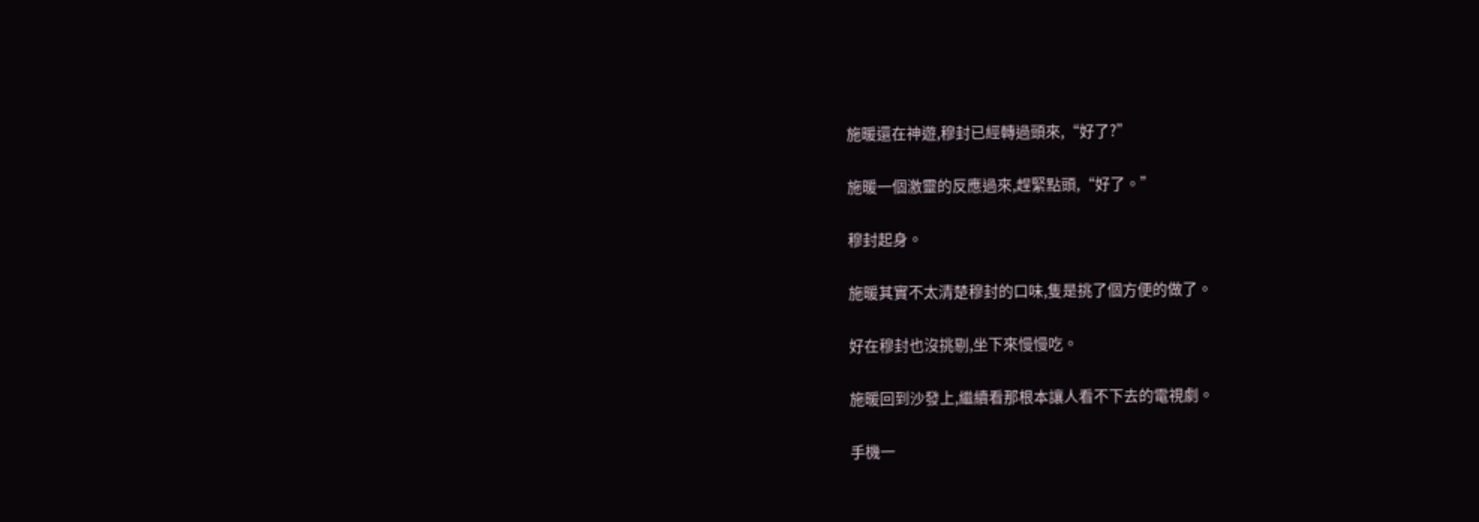施暖還在神遊,穆封已經轉過頭來,“好了?”

施暖一個激靈的反應過來,趕緊點頭,“好了。”

穆封起身。

施暖其實不太清楚穆封的口味,隻是挑了個方便的做了。

好在穆封也沒挑剔,坐下來慢慢吃。

施暖回到沙發上,繼續看那根本讓人看不下去的電視劇。

手機一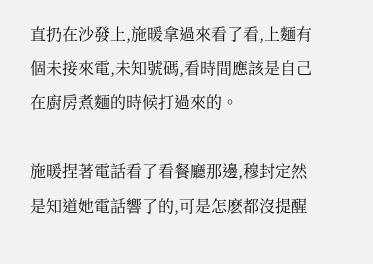直扔在沙發上,施暖拿過來看了看,上麵有個未接來電,未知號碼,看時間應該是自己在廚房煮麵的時候打過來的。

施暖捏著電話看了看餐廳那邊,穆封定然是知道她電話響了的,可是怎麽都沒提醒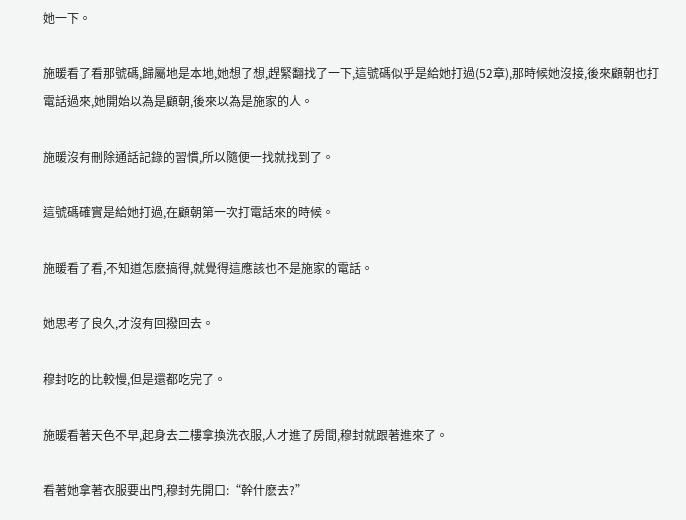她一下。

施暖看了看那號碼,歸屬地是本地,她想了想,趕緊翻找了一下,這號碼似乎是給她打過(52章),那時候她沒接,後來顧朝也打電話過來,她開始以為是顧朝,後來以為是施家的人。

施暖沒有刪除通話記錄的習慣,所以隨便一找就找到了。

這號碼確實是給她打過,在顧朝第一次打電話來的時候。

施暖看了看,不知道怎麽搞得,就覺得這應該也不是施家的電話。

她思考了良久,才沒有回撥回去。

穆封吃的比較慢,但是還都吃完了。

施暖看著天色不早,起身去二樓拿換洗衣服,人才進了房間,穆封就跟著進來了。

看著她拿著衣服要出門,穆封先開口:“幹什麽去?”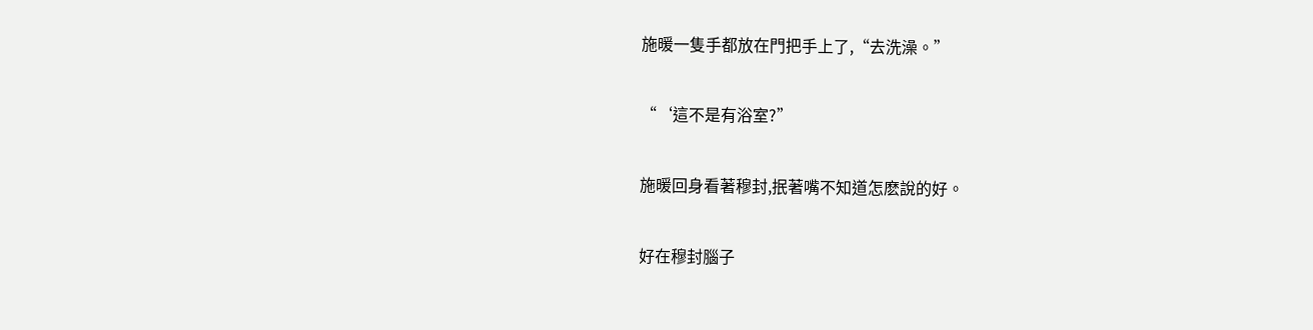施暖一隻手都放在門把手上了,“去洗澡。”

“‘這不是有浴室?”

施暖回身看著穆封,抿著嘴不知道怎麽說的好。

好在穆封腦子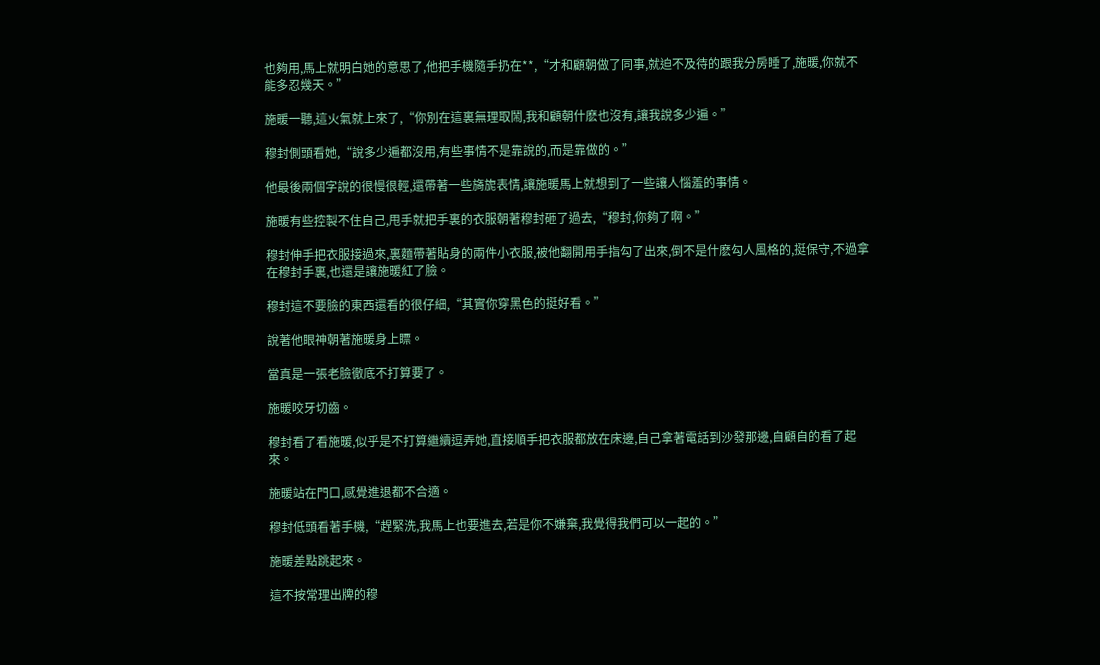也夠用,馬上就明白她的意思了,他把手機隨手扔在**,“才和顧朝做了同事,就迫不及待的跟我分房睡了,施暖,你就不能多忍幾天。”

施暖一聽,這火氣就上來了,“你別在這裏無理取鬧,我和顧朝什麽也沒有,讓我說多少遍。”

穆封側頭看她,“說多少遍都沒用,有些事情不是靠說的,而是靠做的。”

他最後兩個字說的很慢很輕,還帶著一些旖旎表情,讓施暖馬上就想到了一些讓人惱羞的事情。

施暖有些控製不住自己,甩手就把手裏的衣服朝著穆封砸了過去,“穆封,你夠了啊。”

穆封伸手把衣服接過來,裏麵帶著貼身的兩件小衣服,被他翻開用手指勾了出來,倒不是什麽勾人風格的,挺保守,不過拿在穆封手裏,也還是讓施暖紅了臉。

穆封這不要臉的東西還看的很仔細,“其實你穿黑色的挺好看。”

說著他眼神朝著施暖身上瞟。

當真是一張老臉徹底不打算要了。

施暖咬牙切齒。

穆封看了看施暖,似乎是不打算繼續逗弄她,直接順手把衣服都放在床邊,自己拿著電話到沙發那邊,自顧自的看了起來。

施暖站在門口,感覺進退都不合適。

穆封低頭看著手機,“趕緊洗,我馬上也要進去,若是你不嫌棄,我覺得我們可以一起的。”

施暖差點跳起來。

這不按常理出牌的穆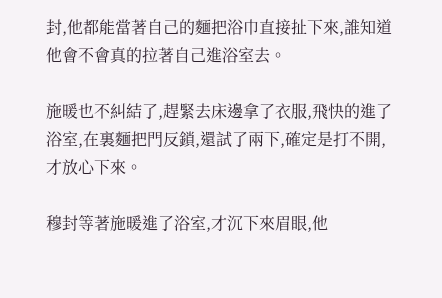封,他都能當著自己的麵把浴巾直接扯下來,誰知道他會不會真的拉著自己進浴室去。

施暖也不糾結了,趕緊去床邊拿了衣服,飛快的進了浴室,在裏麵把門反鎖,還試了兩下,確定是打不開,才放心下來。

穆封等著施暖進了浴室,才沉下來眉眼,他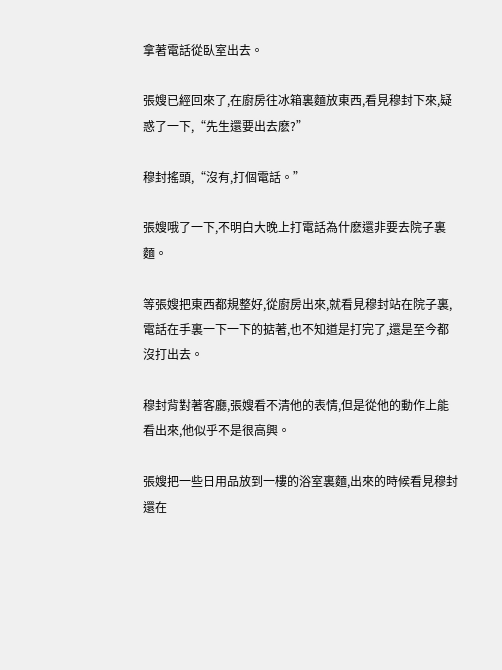拿著電話從臥室出去。

張嫂已經回來了,在廚房往冰箱裏麵放東西,看見穆封下來,疑惑了一下,“先生還要出去麽?”

穆封搖頭,“沒有,打個電話。”

張嫂哦了一下,不明白大晚上打電話為什麽還非要去院子裏麵。

等張嫂把東西都規整好,從廚房出來,就看見穆封站在院子裏,電話在手裏一下一下的掂著,也不知道是打完了,還是至今都沒打出去。

穆封背對著客廳,張嫂看不清他的表情,但是從他的動作上能看出來,他似乎不是很高興。

張嫂把一些日用品放到一樓的浴室裏麵,出來的時候看見穆封還在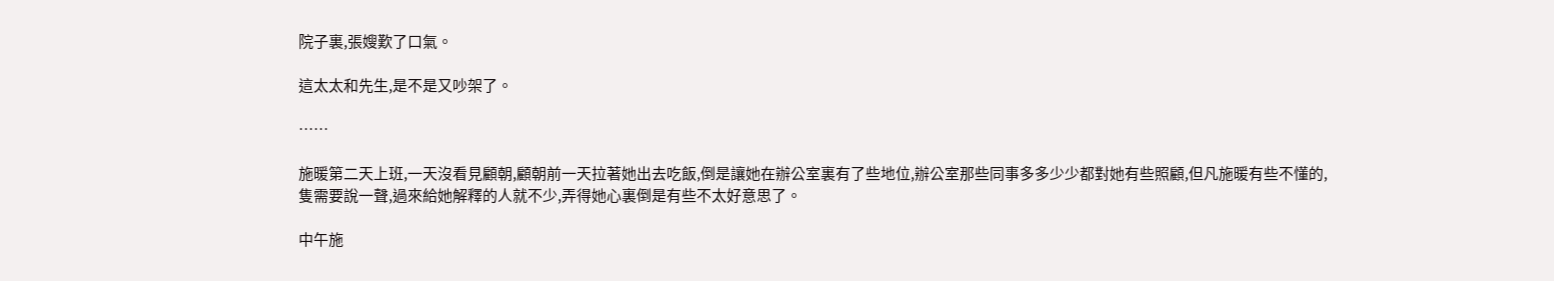院子裏,張嫂歎了口氣。

這太太和先生,是不是又吵架了。

……

施暖第二天上班,一天沒看見顧朝,顧朝前一天拉著她出去吃飯,倒是讓她在辦公室裏有了些地位,辦公室那些同事多多少少都對她有些照顧,但凡施暖有些不懂的,隻需要說一聲,過來給她解釋的人就不少,弄得她心裏倒是有些不太好意思了。

中午施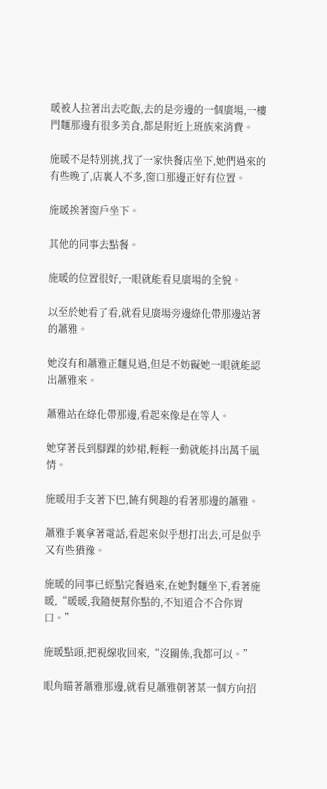暖被人拉著出去吃飯,去的是旁邊的一個廣場,一樓門麵那邊有很多美食,都是附近上班族來消費。

施暖不是特別挑,找了一家快餐店坐下,她們過來的有些晚了,店裏人不多,窗口那邊正好有位置。

施暖挨著窗戶坐下。

其他的同事去點餐。

施暖的位置很好,一眼就能看見廣場的全貌。

以至於她看了看,就看見廣場旁邊綠化帶那邊站著的蕭雅。

她沒有和蕭雅正麵見過,但是不妨礙她一眼就能認出蕭雅來。

蕭雅站在綠化帶那邊,看起來像是在等人。

她穿著長到腳踝的紗裙,輕輕一動就能抖出萬千風情。

施暖用手支著下巴,饒有興趣的看著那邊的蕭雅。

蕭雅手裏拿著電話,看起來似乎想打出去,可是似乎又有些猶豫。

施暖的同事已經點完餐過來,在她對麵坐下,看著施暖,“暖暖,我隨便幫你點的,不知道合不合你胃口。”

施暖點頭,把視線收回來,“沒關係,我都可以。”

眼角瞄著蕭雅那邊,就看見蕭雅朝著某一個方向招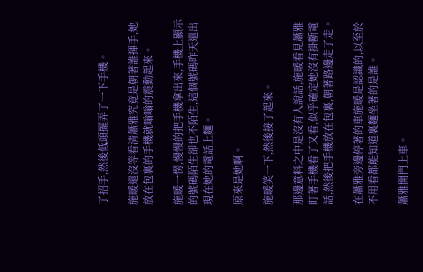了招手,然後低頭擺弄了一下手機。

施暖還沒等看清蕭雅究竟是朝著誰揮手,她放在包裏的手機就嗡嗡的震動起來。

施暖一愣,慢慢的把手機拿出來,手機上顯示的號碼陌生卻也不陌生,這個號碼昨天還出現在她的電話上麵。

原來是她啊。

施暖笑一下,然後接了起來。

那邊意料之中是沒有人說話,施暖看見蕭雅盯著手機看了又看,似乎確定她沒有掛斷電話,然後把手機放在包裏,朝著路邊走了走。

在蕭雅旁邊停著的車施暖是認識的,以至於不用看都能知道裏麵坐著的是誰。

蕭雅開門上車。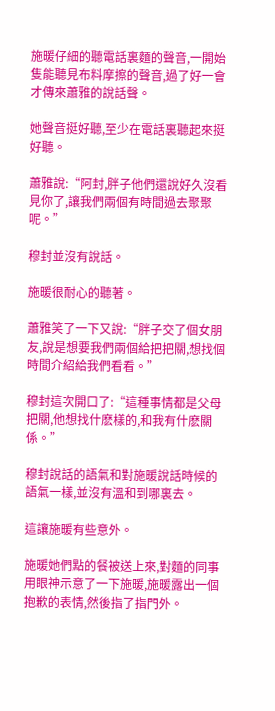施暖仔細的聽電話裏麵的聲音,一開始隻能聽見布料摩擦的聲音,過了好一會才傳來蕭雅的說話聲。

她聲音挺好聽,至少在電話裏聽起來挺好聽。

蕭雅說:“阿封,胖子他們還說好久沒看見你了,讓我們兩個有時間過去聚聚呢。”

穆封並沒有說話。

施暖很耐心的聽著。

蕭雅笑了一下又說:“胖子交了個女朋友,說是想要我們兩個給把把關,想找個時間介紹給我們看看。”

穆封這次開口了:“這種事情都是父母把關,他想找什麽樣的,和我有什麽關係。”

穆封說話的語氣和對施暖說話時候的語氣一樣,並沒有溫和到哪裏去。

這讓施暖有些意外。

施暖她們點的餐被送上來,對麵的同事用眼神示意了一下施暖,施暖露出一個抱歉的表情,然後指了指門外。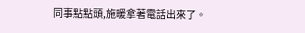同事點點頭,施暖拿著電話出來了。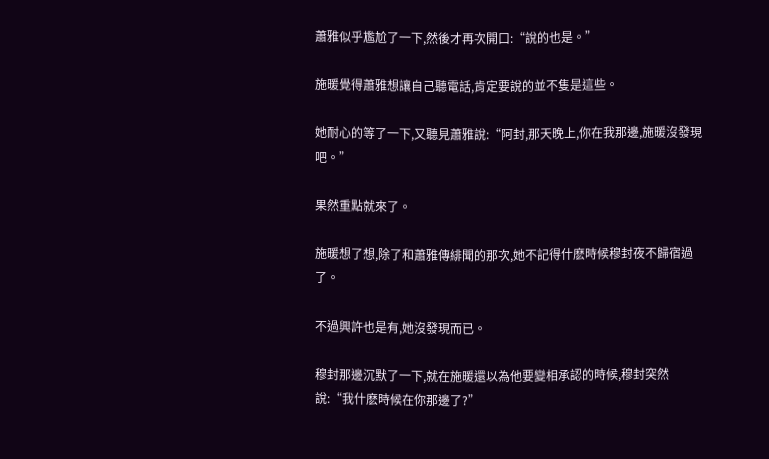蕭雅似乎尷尬了一下,然後才再次開口:“說的也是。”

施暖覺得蕭雅想讓自己聽電話,肯定要說的並不隻是這些。

她耐心的等了一下,又聽見蕭雅說:“阿封,那天晚上,你在我那邊,施暖沒發現吧。”

果然重點就來了。

施暖想了想,除了和蕭雅傳緋聞的那次,她不記得什麽時候穆封夜不歸宿過了。

不過興許也是有,她沒發現而已。

穆封那邊沉默了一下,就在施暖還以為他要變相承認的時候,穆封突然說:“我什麽時候在你那邊了?”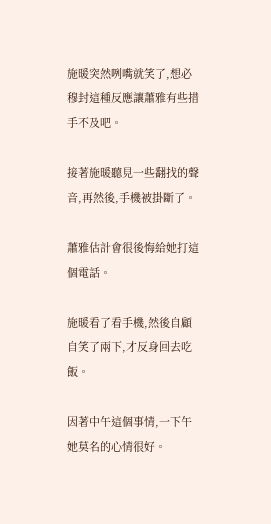施暖突然咧嘴就笑了,想必穆封這種反應讓蕭雅有些措手不及吧。

接著施暖聽見一些翻找的聲音,再然後,手機被掛斷了。

蕭雅估計會很後悔給她打這個電話。

施暖看了看手機,然後自顧自笑了兩下,才反身回去吃飯。

因著中午這個事情,一下午她莫名的心情很好。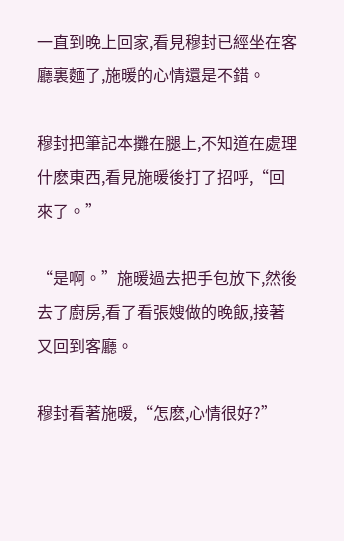一直到晚上回家,看見穆封已經坐在客廳裏麵了,施暖的心情還是不錯。

穆封把筆記本攤在腿上,不知道在處理什麽東西,看見施暖後打了招呼,“回來了。”

“是啊。”施暖過去把手包放下,然後去了廚房,看了看張嫂做的晚飯,接著又回到客廳。

穆封看著施暖,“怎麽,心情很好?”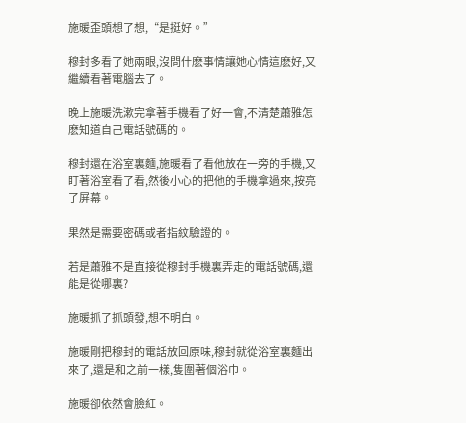施暖歪頭想了想,“是挺好。”

穆封多看了她兩眼,沒問什麽事情讓她心情這麽好,又繼續看著電腦去了。

晚上施暖洗漱完拿著手機看了好一會,不清楚蕭雅怎麽知道自己電話號碼的。

穆封還在浴室裏麵,施暖看了看他放在一旁的手機,又盯著浴室看了看,然後小心的把他的手機拿過來,按亮了屏幕。

果然是需要密碼或者指紋驗證的。

若是蕭雅不是直接從穆封手機裏弄走的電話號碼,還能是從哪裏?

施暖抓了抓頭發,想不明白。

施暖剛把穆封的電話放回原味,穆封就從浴室裏麵出來了,還是和之前一樣,隻圍著個浴巾。

施暖卻依然會臉紅。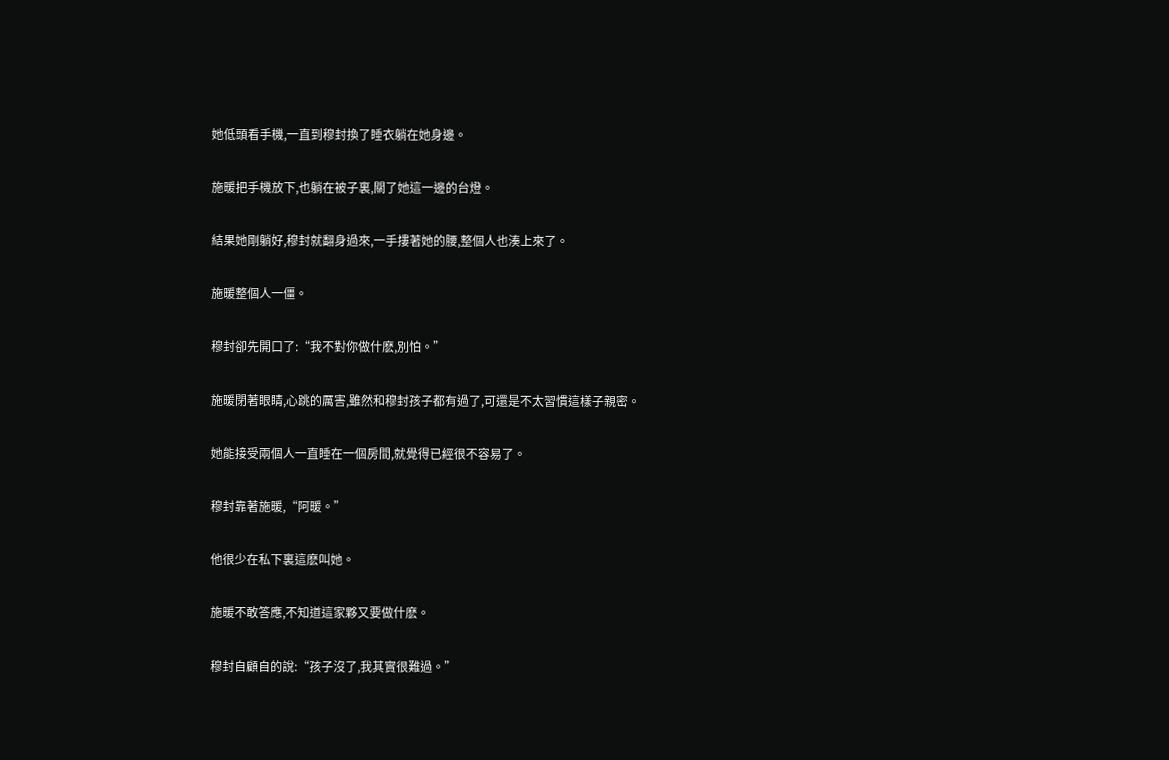她低頭看手機,一直到穆封換了睡衣躺在她身邊。

施暖把手機放下,也躺在被子裏,關了她這一邊的台燈。

結果她剛躺好,穆封就翻身過來,一手摟著她的腰,整個人也湊上來了。

施暖整個人一僵。

穆封卻先開口了:“我不對你做什麽,別怕。”

施暖閉著眼睛,心跳的厲害,雖然和穆封孩子都有過了,可還是不太習慣這樣子親密。

她能接受兩個人一直睡在一個房間,就覺得已經很不容易了。

穆封靠著施暖,“阿暖。”

他很少在私下裏這麽叫她。

施暖不敢答應,不知道這家夥又要做什麽。

穆封自顧自的說:“孩子沒了,我其實很難過。”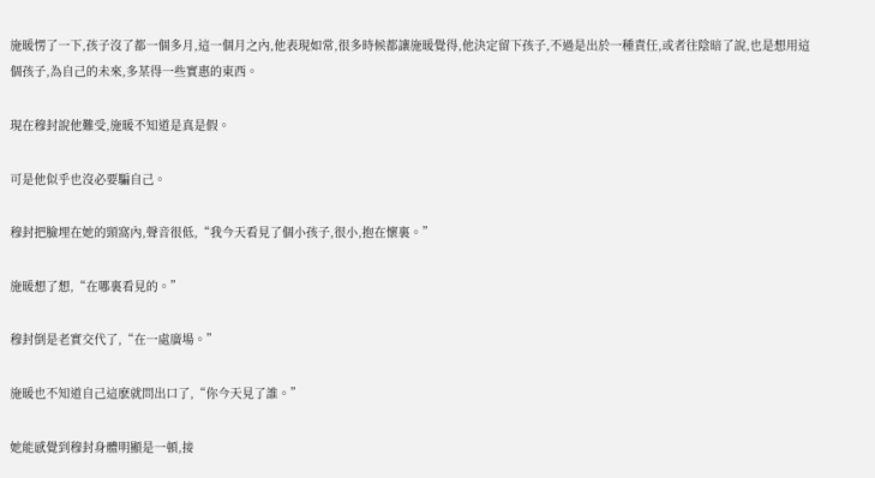施暖愣了一下,孩子沒了都一個多月,這一個月之內,他表現如常,很多時候都讓施暖覺得,他決定留下孩子,不過是出於一種責任,或者往陰暗了說,也是想用這個孩子,為自己的未來,多某得一些實惠的東西。

現在穆封說他難受,施暖不知道是真是假。

可是他似乎也沒必要騙自己。

穆封把臉埋在她的頸窩內,聲音很低,“我今天看見了個小孩子,很小,抱在懷裏。”

施暖想了想,“在哪裏看見的。”

穆封倒是老實交代了,“在一處廣場。”

施暖也不知道自己這麽就問出口了,“你今天見了誰。”

她能感覺到穆封身體明顯是一頓,接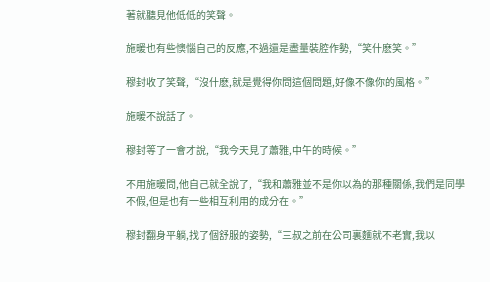著就聽見他低低的笑聲。

施暖也有些懊惱自己的反應,不過還是盡量裝腔作勢,“笑什麽笑。”

穆封收了笑聲,“沒什麽,就是覺得你問這個問題,好像不像你的風格。”

施暖不說話了。

穆封等了一會才說,“我今天見了蕭雅,中午的時候。”

不用施暖問,他自己就全說了,“我和蕭雅並不是你以為的那種關係,我們是同學不假,但是也有一些相互利用的成分在。”

穆封翻身平躺,找了個舒服的姿勢,“三叔之前在公司裏麵就不老實,我以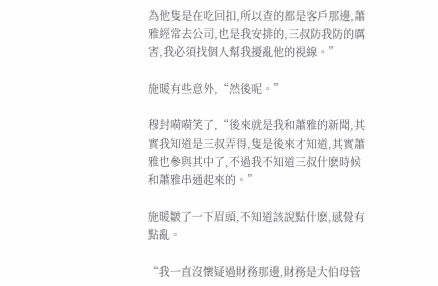為他隻是在吃回扣,所以查的都是客戶那邊,蕭雅經常去公司,也是我安排的,三叔防我防的厲害,我必須找個人幫我擾亂他的視線。”

施暖有些意外,“然後呢。”

穆封嗬嗬笑了,“後來就是我和蕭雅的新聞,其實我知道是三叔弄得,隻是後來才知道,其實蕭雅也參與其中了,不過我不知道三叔什麽時候和蕭雅串通起來的。”

施暖皺了一下眉頭,不知道該說點什麽,感覺有點亂。

“我一直沒懷疑過財務那邊,財務是大伯母管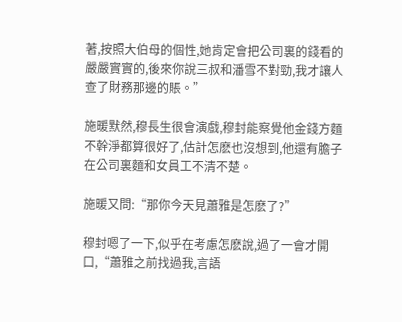著,按照大伯母的個性,她肯定會把公司裏的錢看的嚴嚴實實的,後來你說三叔和潘雪不對勁,我才讓人查了財務那邊的賬。”

施暖默然,穆長生很會演戲,穆封能察覺他金錢方麵不幹淨都算很好了,估計怎麽也沒想到,他還有膽子在公司裏麵和女員工不清不楚。

施暖又問:“那你今天見蕭雅是怎麽了?”

穆封嗯了一下,似乎在考慮怎麽說,過了一會才開口,“蕭雅之前找過我,言語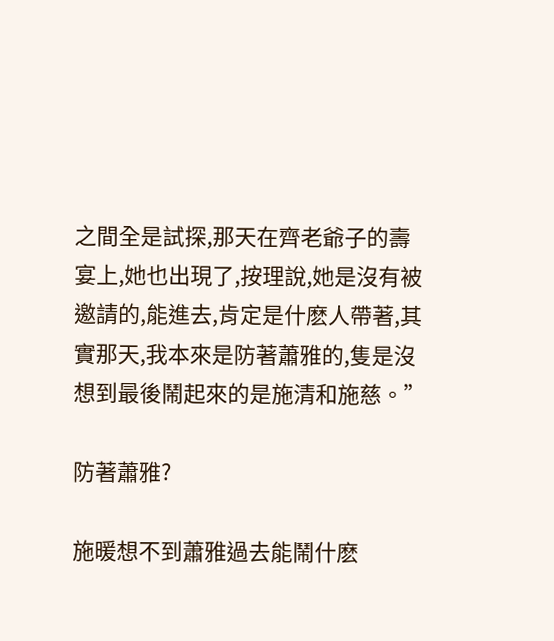之間全是試探,那天在齊老爺子的壽宴上,她也出現了,按理說,她是沒有被邀請的,能進去,肯定是什麽人帶著,其實那天,我本來是防著蕭雅的,隻是沒想到最後鬧起來的是施清和施慈。”

防著蕭雅?

施暖想不到蕭雅過去能鬧什麽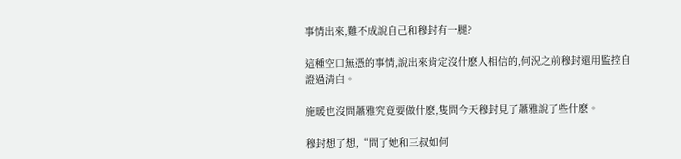事情出來,難不成說自己和穆封有一腿?

這種空口無憑的事情,說出來肯定沒什麽人相信的,何況之前穆封還用監控自證過清白。

施暖也沒問蕭雅究竟要做什麽,隻問今天穆封見了蕭雅說了些什麽。

穆封想了想,“問了她和三叔如何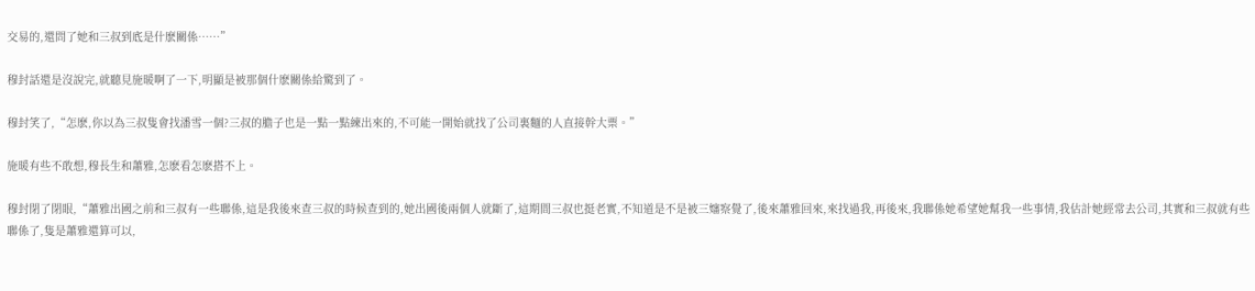交易的,還問了她和三叔到底是什麽關係……”

穆封話還是沒說完,就聽見施暖啊了一下,明顯是被那個什麽關係給驚到了。

穆封笑了,“怎麽,你以為三叔隻會找潘雪一個?三叔的膽子也是一點一點練出來的,不可能一開始就找了公司裏麵的人直接幹大票。”

施暖有些不敢想,穆長生和蕭雅,怎麽看怎麽搭不上。

穆封閉了閉眼,“蕭雅出國之前和三叔有一些聯係,這是我後來查三叔的時候查到的,她出國後兩個人就斷了,這期間三叔也挺老實,不知道是不是被三嬸察覺了,後來蕭雅回來,來找過我,再後來,我聯係她希望她幫我一些事情,我估計她經常去公司,其實和三叔就有些聯係了,隻是蕭雅還算可以,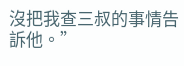沒把我查三叔的事情告訴他。”